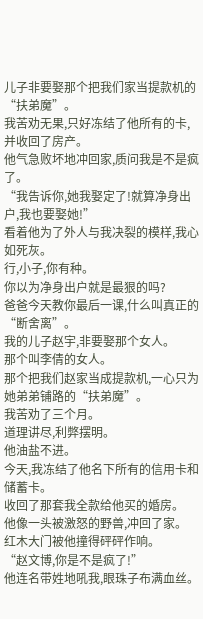儿子非要娶那个把我们家当提款机的“扶弟魔”。
我苦劝无果,只好冻结了他所有的卡,并收回了房产。
他气急败坏地冲回家,质问我是不是疯了。
“我告诉你,她我娶定了!就算净身出户,我也要娶她!”
看着他为了外人与我决裂的模样,我心如死灰。
行,小子,你有种。
你以为净身出户就是最狠的吗?
爸爸今天教你最后一课,什么叫真正的“断舍离”。
我的儿子赵宇,非要娶那个女人。
那个叫李倩的女人。
那个把我们赵家当成提款机,一心只为她弟弟铺路的“扶弟魔”。
我苦劝了三个月。
道理讲尽,利弊摆明。
他油盐不进。
今天,我冻结了他名下所有的信用卡和储蓄卡。
收回了那套我全款给他买的婚房。
他像一头被激怒的野兽,冲回了家。
红木大门被他撞得砰砰作响。
“赵文博,你是不是疯了!”
他连名带姓地吼我,眼珠子布满血丝。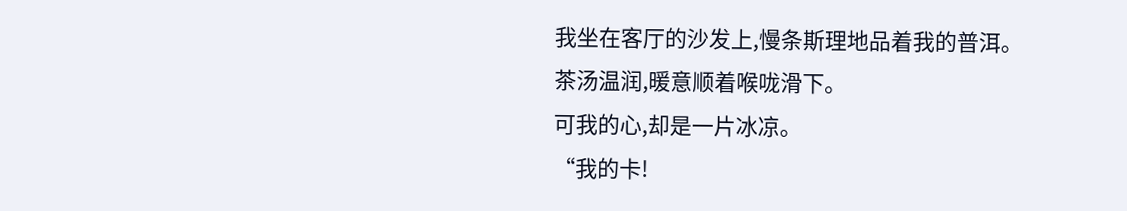我坐在客厅的沙发上,慢条斯理地品着我的普洱。
茶汤温润,暖意顺着喉咙滑下。
可我的心,却是一片冰凉。
“我的卡!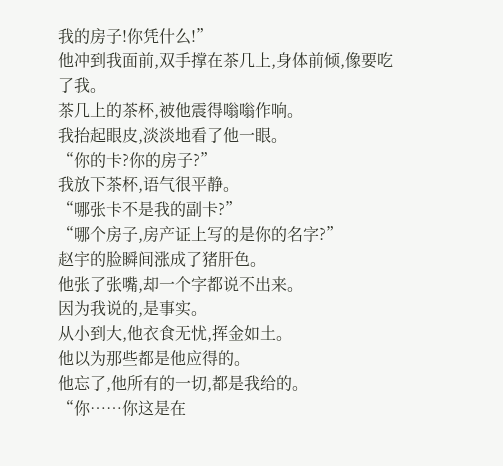我的房子!你凭什么!”
他冲到我面前,双手撑在茶几上,身体前倾,像要吃了我。
茶几上的茶杯,被他震得嗡嗡作响。
我抬起眼皮,淡淡地看了他一眼。
“你的卡?你的房子?”
我放下茶杯,语气很平静。
“哪张卡不是我的副卡?”
“哪个房子,房产证上写的是你的名字?”
赵宇的脸瞬间涨成了猪肝色。
他张了张嘴,却一个字都说不出来。
因为我说的,是事实。
从小到大,他衣食无忧,挥金如土。
他以为那些都是他应得的。
他忘了,他所有的一切,都是我给的。
“你……你这是在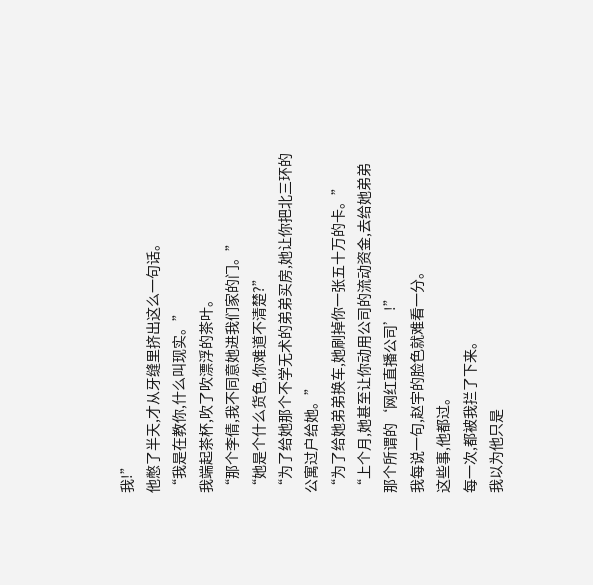我!”
他憋了半天,才从牙缝里挤出这么一句话。
“我是在教你,什么叫现实。”
我端起茶杯,吹了吹漂浮的茶叶。
“那个李倩,我不同意她进我们家的门。”
“她是个什么货色,你难道不清楚?”
“为了给她那个不学无术的弟弟买房,她让你把北三环的公寓过户给她。”
“为了给她弟弟换车,她刷掉你一张五十万的卡。”
“上个月,她甚至让你动用公司的流动资金,去给她弟弟那个所谓的‘网红直播公司’!”
我每说一句,赵宇的脸色就难看一分。
这些事,他都过。
每一次,都被我拦了下来。
我以为他只是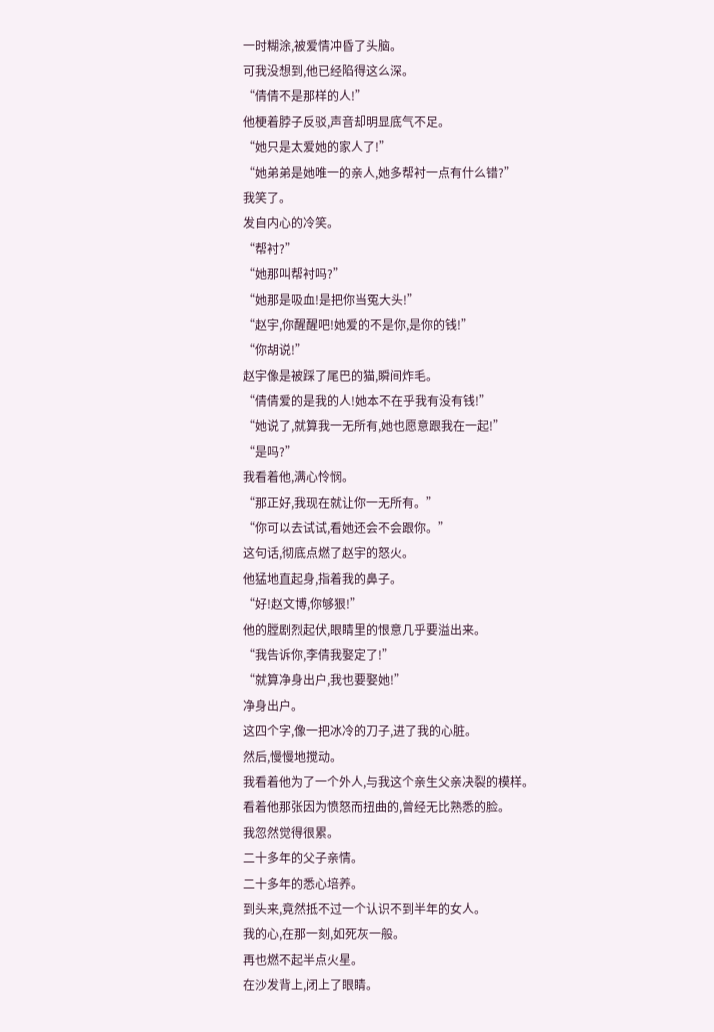一时糊涂,被爱情冲昏了头脑。
可我没想到,他已经陷得这么深。
“倩倩不是那样的人!”
他梗着脖子反驳,声音却明显底气不足。
“她只是太爱她的家人了!”
“她弟弟是她唯一的亲人,她多帮衬一点有什么错?”
我笑了。
发自内心的冷笑。
“帮衬?”
“她那叫帮衬吗?”
“她那是吸血!是把你当冤大头!”
“赵宇,你醒醒吧!她爱的不是你,是你的钱!”
“你胡说!”
赵宇像是被踩了尾巴的猫,瞬间炸毛。
“倩倩爱的是我的人!她本不在乎我有没有钱!”
“她说了,就算我一无所有,她也愿意跟我在一起!”
“是吗?”
我看着他,满心怜悯。
“那正好,我现在就让你一无所有。”
“你可以去试试,看她还会不会跟你。”
这句话,彻底点燃了赵宇的怒火。
他猛地直起身,指着我的鼻子。
“好!赵文博,你够狠!”
他的膛剧烈起伏,眼睛里的恨意几乎要溢出来。
“我告诉你,李倩我娶定了!”
“就算净身出户,我也要娶她!”
净身出户。
这四个字,像一把冰冷的刀子,进了我的心脏。
然后,慢慢地搅动。
我看着他为了一个外人,与我这个亲生父亲决裂的模样。
看着他那张因为愤怒而扭曲的,曾经无比熟悉的脸。
我忽然觉得很累。
二十多年的父子亲情。
二十多年的悉心培养。
到头来,竟然抵不过一个认识不到半年的女人。
我的心,在那一刻,如死灰一般。
再也燃不起半点火星。
在沙发背上,闭上了眼睛。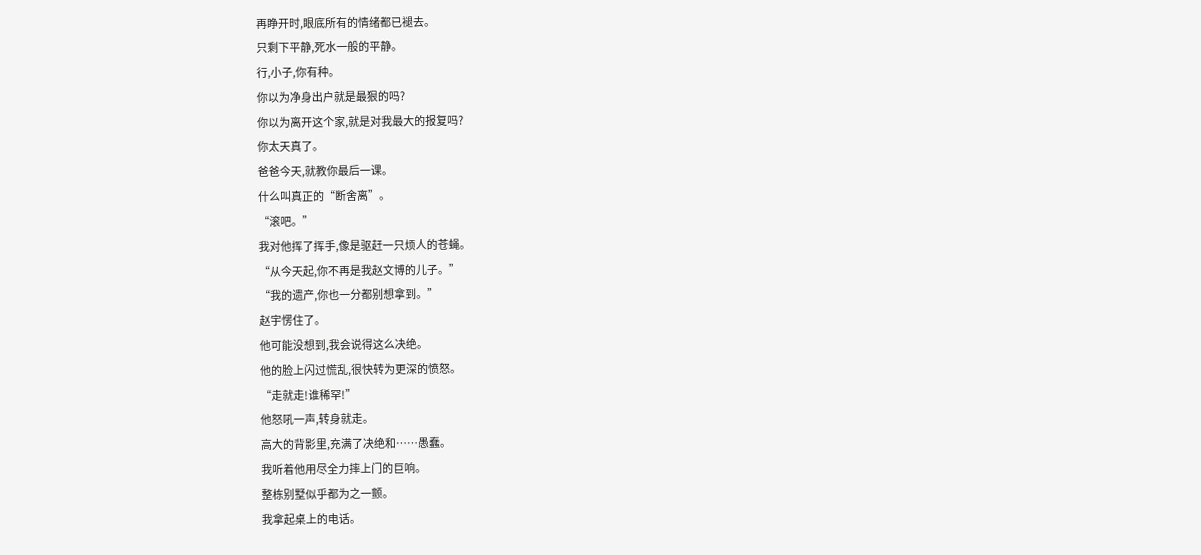再睁开时,眼底所有的情绪都已褪去。
只剩下平静,死水一般的平静。
行,小子,你有种。
你以为净身出户就是最狠的吗?
你以为离开这个家,就是对我最大的报复吗?
你太天真了。
爸爸今天,就教你最后一课。
什么叫真正的“断舍离”。
“滚吧。”
我对他挥了挥手,像是驱赶一只烦人的苍蝇。
“从今天起,你不再是我赵文博的儿子。”
“我的遗产,你也一分都别想拿到。”
赵宇愣住了。
他可能没想到,我会说得这么决绝。
他的脸上闪过慌乱,很快转为更深的愤怒。
“走就走!谁稀罕!”
他怒吼一声,转身就走。
高大的背影里,充满了决绝和……愚蠢。
我听着他用尽全力摔上门的巨响。
整栋别墅似乎都为之一颤。
我拿起桌上的电话。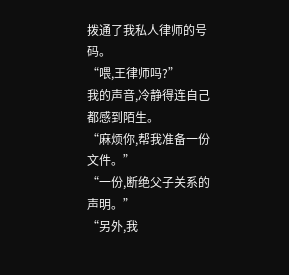拨通了我私人律师的号码。
“喂,王律师吗?”
我的声音,冷静得连自己都感到陌生。
“麻烦你,帮我准备一份文件。”
“一份,断绝父子关系的声明。”
“另外,我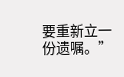要重新立一份遗嘱。”